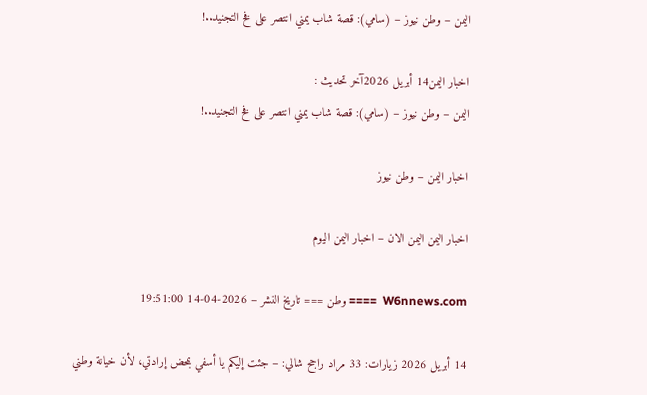اليمن – وطن نيوز – (سامي): قصة شاب يمني انتصر على فخ التجنيد..!

اخبار اليمن14 أبريل 2026آخر تحديث :
اليمن – وطن نيوز – (سامي): قصة شاب يمني انتصر على فخ التجنيد..!

اخبار اليمن – وطن نيوز

اخبار اليمن اليمن الان – اخبار اليمن اليوم

W6nnews.com  ==== وطن === تاريخ النشر – 2026-04-14 19:51:00

14 أبريل 2026 زيارات: 33 مراد راجح شالي: – جئت إليكم يا أسفي بمحض إرادتي، لأن خيانة وطني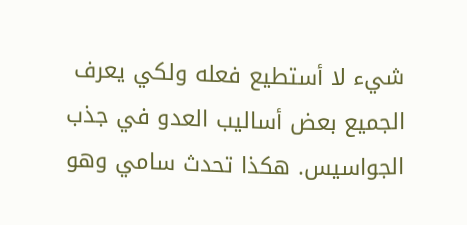شيء لا أستطيع فعله ولكي يعرف الجميع بعض أساليب العدو في جذب الجواسيس. هكذا تحدث سامي وهو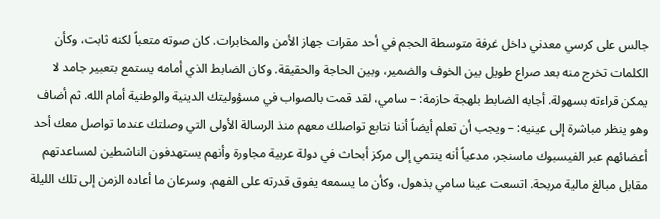جالس على كرسي معدني داخل غرفة متوسطة الحجم في أحد مقرات جهاز الأمن والمخابرات. كان صوته متعباً لكنه ثابت، وكأن الكلمات تخرج منه بعد صراع طويل بين الخوف والضمير، وبين الحاجة والحقيقة. وكان الضابط الذي أمامه يستمع بتعبير جامد لا يمكن قراءته بسهولة. أجابه الضابط بلهجة حازمة: – سامي، لقد قمت بالصواب في مسؤوليتك الدينية والوطنية أمام الله. ثم أضاف وهو ينظر مباشرة إلى عينيه: – ويجب أن تعلم أيضاً أننا نتابع تواصلك معهم منذ الرسالة الأولى التي وصلتك عندما تواصل معك أحد أعضائهم عبر الفيسبوك ماسنجر، مدعياً أنه ينتمي إلى مركز أبحاث في دولة عربية مجاورة وأنهم يستهدفون الناشطين لمساعدتهم مقابل مبالغ مالية مربحة. اتسعت عينا سامي بذهول، وكأن ما يسمعه يفوق قدرته على الفهم. وسرعان ما أعاده الزمن إلى تلك الليلة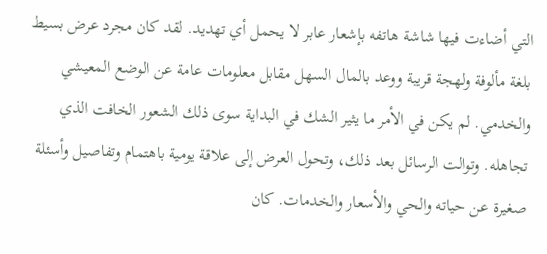التي أضاءت فيها شاشة هاتفه بإشعار عابر لا يحمل أي تهديد. لقد كان مجرد عرض بسيط بلغة مألوفة ولهجة قريبة ووعد بالمال السهل مقابل معلومات عامة عن الوضع المعيشي والخدمي. لم يكن في الأمر ما يثير الشك في البداية سوى ذلك الشعور الخافت الذي تجاهله. وتوالت الرسائل بعد ذلك، وتحول العرض إلى علاقة يومية باهتمام وتفاصيل وأسئلة صغيرة عن حياته والحي والأسعار والخدمات. كان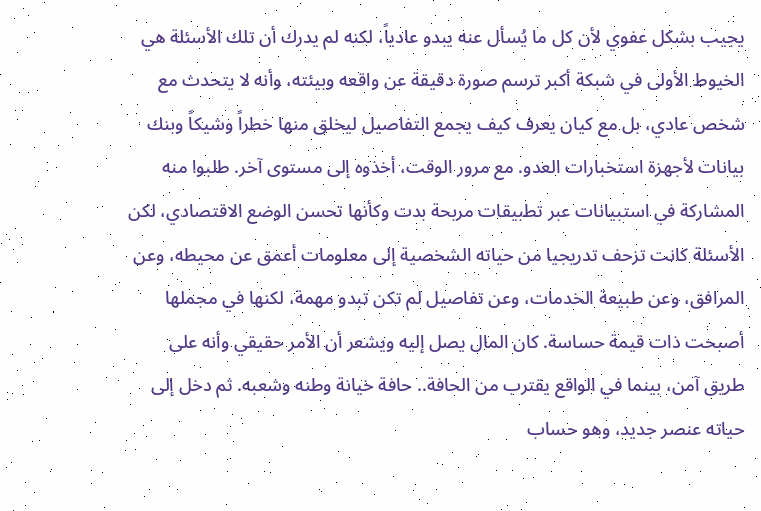يجيب بشكل عفوي لأن كل ما يُسأل عنه يبدو عادياً، لكنه لم يدرك أن تلك الأسئلة هي الخيوط الأولى في شبكة أكبر ترسم صورة دقيقة عن واقعه وبيئته، وأنه لا يتحدث مع شخص عادي، بل مع كيان يعرف كيف يجمع التفاصيل ليخلق منها خطراً وشيكاً وبنك بيانات لأجهزة استخبارات العدو. مع مرور الوقت، أخذوه إلى مستوى آخر. طلبوا منه المشاركة في استبيانات عبر تطبيقات مربحة بدت وكأنها تحسن الوضع الاقتصادي، لكن الأسئلة كانت تزحف تدريجيا من حياته الشخصية إلى معلومات أعمق عن محيطه، وعن المرافق، وعن طبيعة الخدمات، وعن تفاصيل لم تكن تبدو مهمة، لكنها في مجملها أصبحت ذات قيمة حساسة. كان المال يصل إليه ويشعر أن الأمر حقيقي وأنه على طريق آمن، بينما في الواقع يقترب من الحافة.. حافة خيانة وطنه وشعبه. ثم دخل إلى حياته عنصر جديد، وهو حساب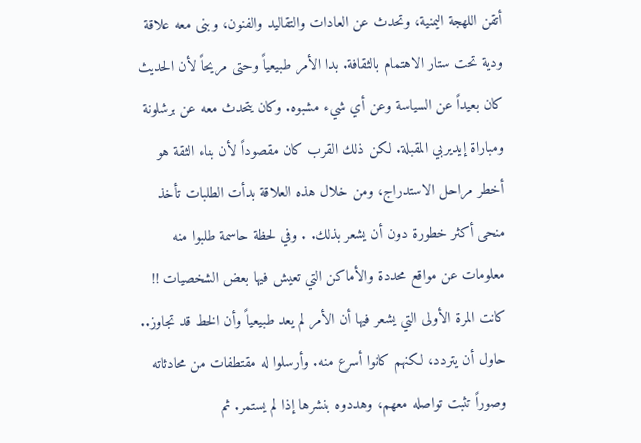أتقن اللهجة اليمنية، وتحدث عن العادات والتقاليد والفنون، وبنى معه علاقة ودية تحت ستار الاهتمام بالثقافة. بدا الأمر طبيعياً وحتى مريحاً لأن الحديث كان بعيداً عن السياسة وعن أي شيء مشبوه. وكان يتحدث معه عن برشلونة ومباراة إيديربي المقبلة. لكن ذلك القرب كان مقصوداً لأن بناء الثقة هو أخطر مراحل الاستدراج، ومن خلال هذه العلاقة بدأت الطلبات تأخذ منحى أكثر خطورة دون أن يشعر بذلك. . وفي لحظة حاسمة طلبوا منه معلومات عن مواقع محددة والأماكن التي تعيش فيها بعض الشخصيات !! كانت المرة الأولى التي يشعر فيها أن الأمر لم يعد طبيعياً وأن الخط قد تجاوز.. حاول أن يتردد، لكنهم كانوا أسرع منه. وأرسلوا له مقتطفات من محادثاته وصوراً تثبت تواصله معهم، وهددوه بنشرها إذا لم يستمر. ثم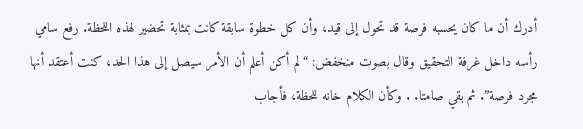أدرك أن ما كان يحسبه فرصة قد تحول إلى قيد، وأن كل خطوة سابقة كانت بمثابة تحضير لهذه اللحظة. رفع سامي رأسه داخل غرفة التحقيق وقال بصوت منخفض: “لم أكن أعلم أن الأمر سيصل إلى هذا الحد، كنت أعتقد أنها مجرد فرصة”. ثم بقي صامتا. . وكأن الكلام خانه للحظة، فأجاب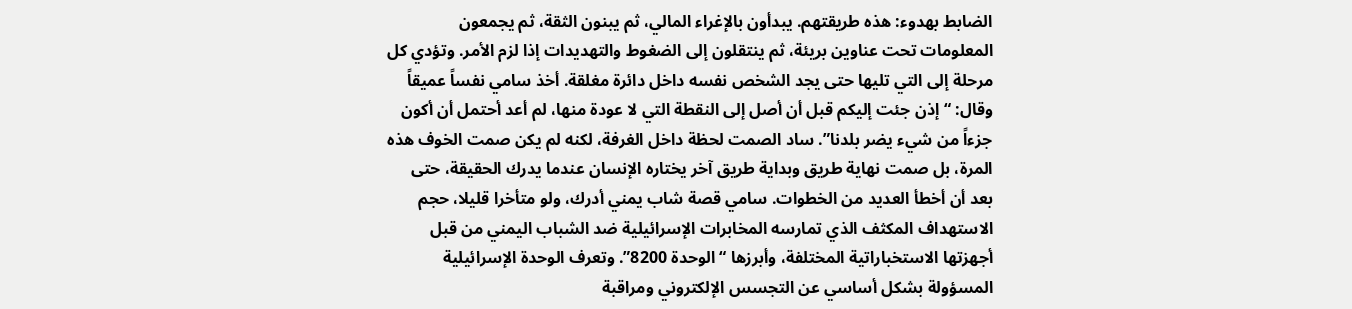الضابط بهدوء: هذه طريقتهم. يبدأون بالإغراء المالي، ثم يبنون الثقة، ثم يجمعون المعلومات تحت عناوين بريئة، ثم ينتقلون إلى الضغوط والتهديدات إذا لزم الأمر. وتؤدي كل مرحلة إلى التي تليها حتى يجد الشخص نفسه داخل دائرة مغلقة. أخذ سامي نفساً عميقاً وقال: “إذن جئت إليكم قبل أن أصل إلى النقطة التي لا عودة منها، لم أعد أحتمل أن أكون جزءاً من شيء يضر بلدنا”. ساد الصمت لحظة داخل الغرفة، لكنه لم يكن صمت الخوف هذه المرة، بل صمت نهاية طريق وبداية طريق آخر يختاره الإنسان عندما يدرك الحقيقة، حتى بعد أن أخطأ العديد من الخطوات. سامي قصة شاب يمني أدرك، ولو متأخرا قليلا، حجم الاستهداف المكثف الذي تمارسه المخابرات الإسرائيلية ضد الشباب اليمني من قبل أجهزتها الاستخباراتية المختلفة، وأبرزها “الوحدة 8200”. وتعرف الوحدة الإسرائيلية المسؤولة بشكل أساسي عن التجسس الإلكتروني ومراقبة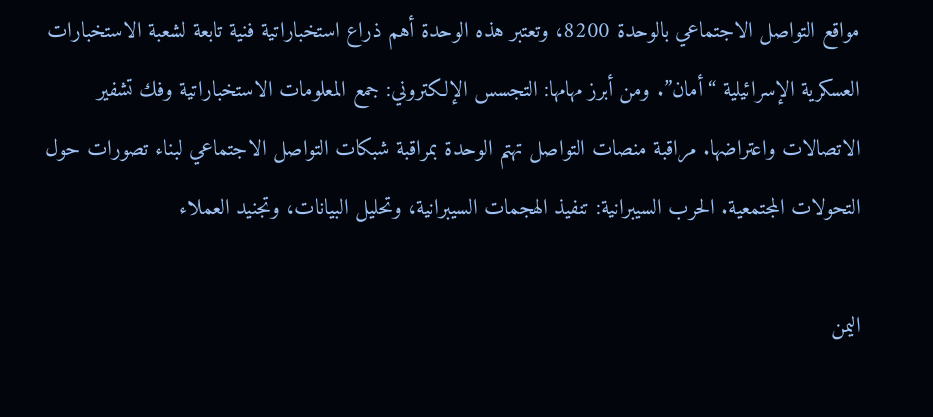مواقع التواصل الاجتماعي بالوحدة 8200، وتعتبر هذه الوحدة أهم ذراع استخباراتية فنية تابعة لشعبة الاستخبارات العسكرية الإسرائيلية “أمان”. ومن أبرز مهامها: التجسس الإلكتروني: جمع المعلومات الاستخباراتية وفك تشفير الاتصالات واعتراضها. مراقبة منصات التواصل تهتم الوحدة بمراقبة شبكات التواصل الاجتماعي لبناء تصورات حول التحولات المجتمعية. الحرب السيبرانية: تنفيذ الهجمات السيبرانية، وتحليل البيانات، وتجنيد العملاء

اليمن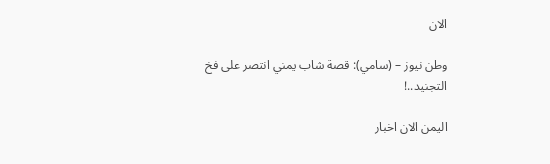الان

وطن نيوز – (سامي): قصة شاب يمني انتصر على فخ التجنيد..!

اليمن الان اخبار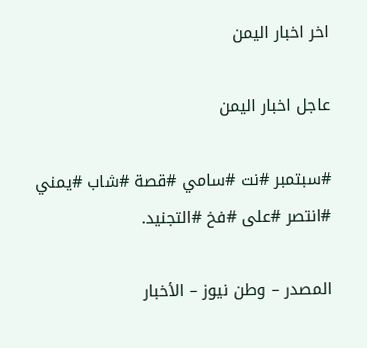اخر اخبار اليمن

عاجل اخبار اليمن

#سبتمبر #نت #سامي #قصة #شاب #يمني #انتصر #على #فخ #التجنيد.

المصدر – وطن نيوز – الأخبار